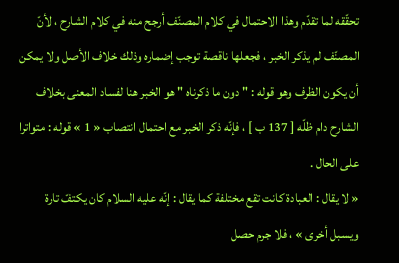تحقّقه لما تقدّم وهذا الاحتمال في كلام المصنّف أرجح منه في كلام الشارح ، لأنّ المصنّف لم يذكر الخبر ، فجعلها ناقصة توجب إضماره وذلك خلاف الأصل ولا يمكن أن يكون الظرف وهو قوله : " دون ما ذكرناه " هو الخبر هنا لفساد المعنى بخلاف الشارح دام ظلّه [ 137 ب ] ، فإنّه ذكر الخبر مع احتمال انتصاب « 1 » قوله : متواترا على الحال .
« لا يقال : العبادة كانت تقع مختلفة كما يقال : إنّه عليه السلام كان يكتفّ تارة ويسبل أخرى » ، فلا جرم حصل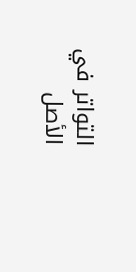التواتر في الأصل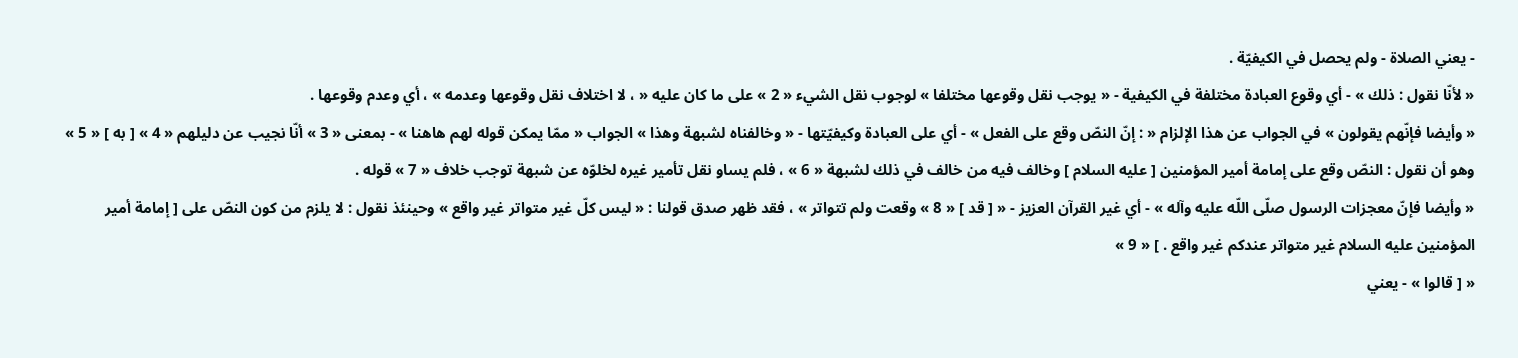- يعني الصلاة - ولم يحصل في الكيفيّة .
« لأنّا نقول : ذلك » - أي وقوع العبادة مختلفة في الكيفية - « يوجب نقل وقوعها مختلفا » لوجوب نقل الشيء « 2 » على ما كان عليه « ، لا اختلاف نقل وقوعها وعدمه » ، أي وعدم وقوعها .
« وأيضا فإنّهم يقولون » في الجواب عن هذا الإلزام « : إنّ النصّ وقع على الفعل » - أي على العبادة وكيفيّتها - « وخالفناه لشبهة وهذا » الجواب « ممّا يمكن قوله لهم هاهنا » - بمعنى « 3 » أنّا نجيب عن دليلهم « 4 » [ به ] « 5 » وهو أن نقول : النصّ وقع على إمامة أمير المؤمنين [ عليه السلام ] وخالف فيه من خالف في ذلك لشبهة « 6 » ، فلم يساو نقل تأمير غيره لخلوّه عن شبهة توجب خلاف « 7 » قوله .
« وأيضا فإنّ معجزات الرسول صلّى اللّه عليه وآله » - أي غير القرآن العزيز - « [ قد ] « 8 » وقعت ولم تتواتر » ، فقد ظهر صدق قولنا : « ليس كلّ غير متواتر غير واقع » وحينئذ نقول : لا يلزم من كون النصّ على [ إمامة أمير المؤمنين عليه السلام غير متواتر عندكم غير واقع . ] « 9 »
« [ قالوا » - يعني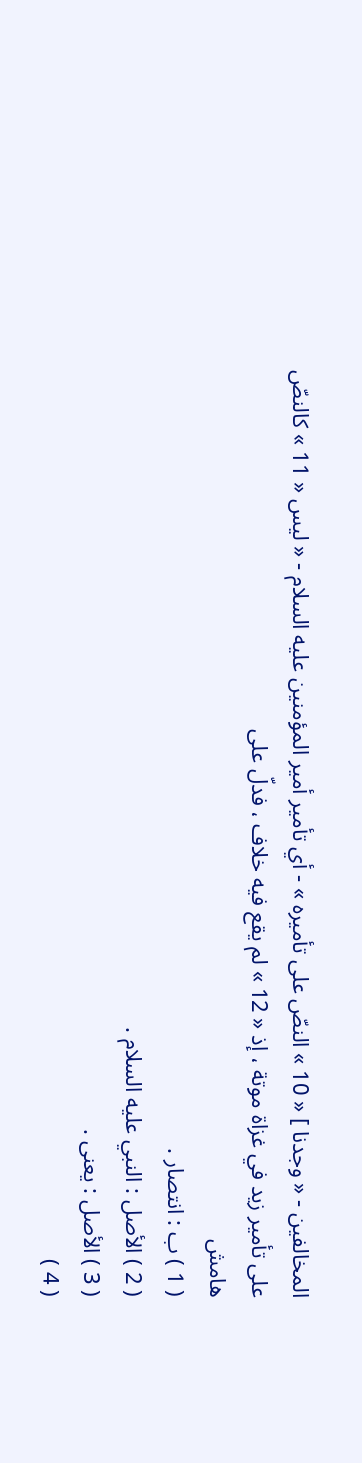المخالفين - « وجدنا ] « 10 » النصّ على تأميره » - أي تأمير أمير المؤمنين عليه السلام - « ليس « 11 » كالنصّ على تأمير زيد في غزاة موتة ، إذ « 12 » لم يقع فيه خلاف ، فدلّ على
هامش
( 1 ) ب : انتصار .
( 2 ) الأصل : النبي عليه السلام .
( 3 ) الأصل : يعنى .
( 4 )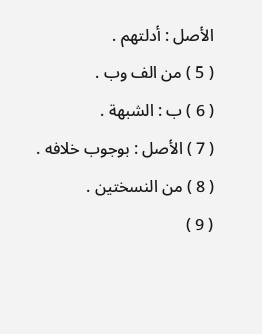الأصل : أدلتهم .
( 5 ) من الف وب .
( 6 ) ب : الشبهة .
( 7 ) الأصل : بوجوب خلافه .
( 8 ) من النسختين .
( 9 )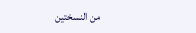من النسختين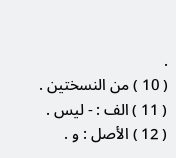.
( 10 ) من النسختين .
( 11 ) الف : - ليس .
( 12 ) الأصل : و .